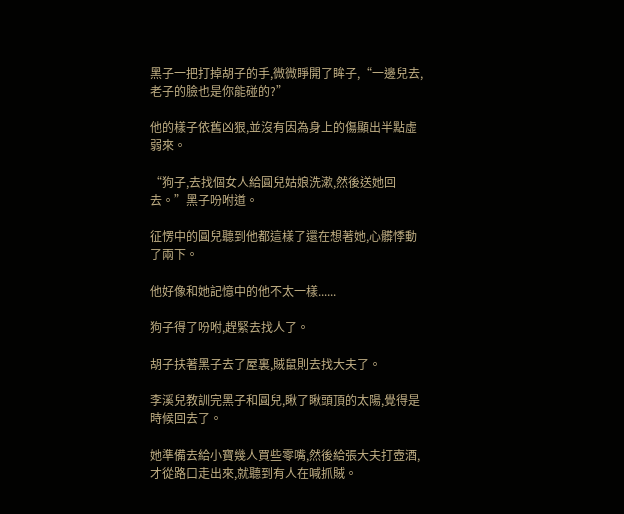黑子一把打掉胡子的手,微微睜開了眸子,“一邊兒去,老子的臉也是你能碰的?”

他的樣子依舊凶狠,並沒有因為身上的傷顯出半點虛弱來。

“狗子,去找個女人給圓兒姑娘洗漱,然後送她回去。”黑子吩咐道。

征愣中的圓兒聽到他都這樣了還在想著她,心髒悸動了兩下。

他好像和她記憶中的他不太一樣......

狗子得了吩咐,趕緊去找人了。

胡子扶著黑子去了屋裏,賊鼠則去找大夫了。

李溪兒教訓完黑子和圓兒,瞅了瞅頭頂的太陽,覺得是時候回去了。

她準備去給小寶幾人買些零嘴,然後給張大夫打壺酒,才從路口走出來,就聽到有人在喊抓賊。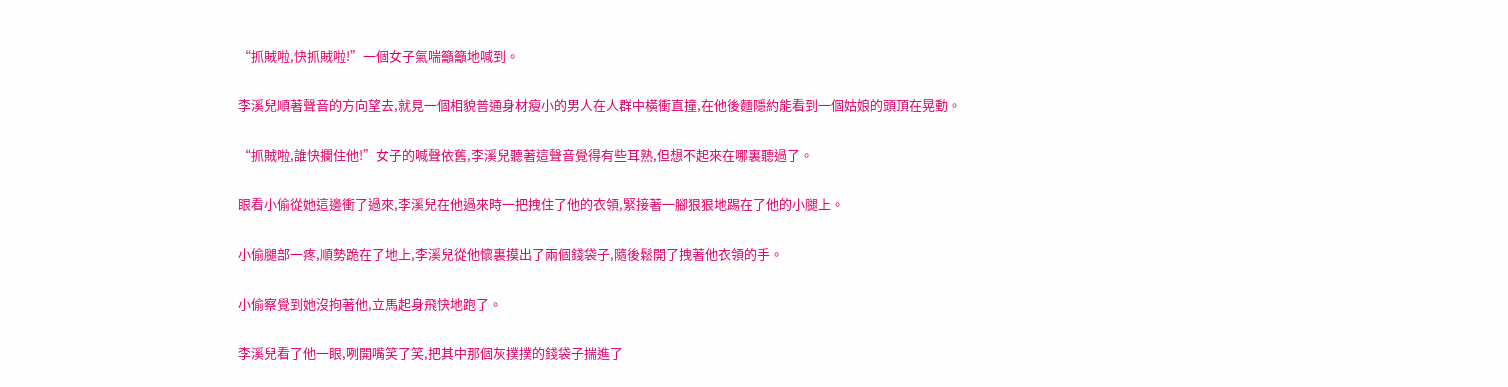“抓賊啦,快抓賊啦!”一個女子氣喘籲籲地喊到。

李溪兒順著聲音的方向望去,就見一個相貌普通身材瘦小的男人在人群中橫衝直撞,在他後麵隱約能看到一個姑娘的頭頂在晃動。

“抓賊啦,誰快攔住他!”女子的喊聲依舊,李溪兒聽著這聲音覺得有些耳熟,但想不起來在哪裏聽過了。

眼看小偷從她這邊衝了過來,李溪兒在他過來時一把拽住了他的衣領,緊接著一腳狠狠地踢在了他的小腿上。

小偷腿部一疼,順勢跪在了地上,李溪兒從他懷裏摸出了兩個錢袋子,隨後鬆開了拽著他衣領的手。

小偷察覺到她沒拘著他,立馬起身飛快地跑了。

李溪兒看了他一眼,咧開嘴笑了笑,把其中那個灰撲撲的錢袋子揣進了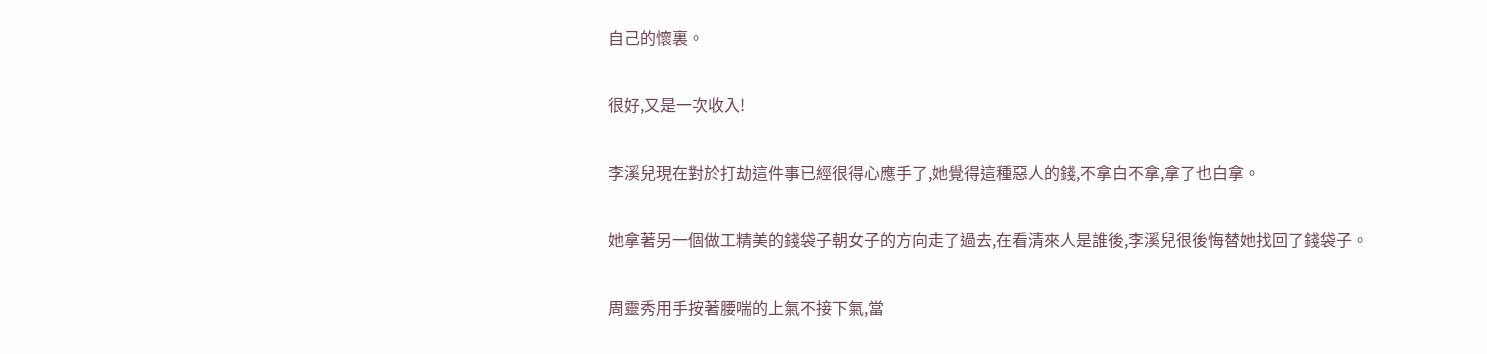自己的懷裏。

很好,又是一次收入!

李溪兒現在對於打劫這件事已經很得心應手了,她覺得這種惡人的錢,不拿白不拿,拿了也白拿。

她拿著另一個做工精美的錢袋子朝女子的方向走了過去,在看清來人是誰後,李溪兒很後悔替她找回了錢袋子。

周靈秀用手按著腰喘的上氣不接下氣,當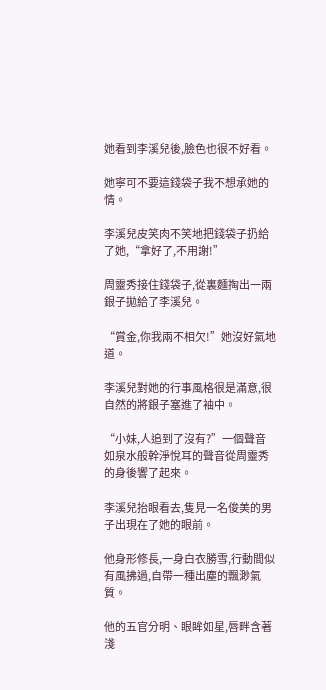她看到李溪兒後,臉色也很不好看。

她寧可不要這錢袋子我不想承她的情。

李溪兒皮笑肉不笑地把錢袋子扔給了她,“拿好了,不用謝!”

周靈秀接住錢袋子,從裏麵掏出一兩銀子拋給了李溪兒。

“賞金,你我兩不相欠!”她沒好氣地道。

李溪兒對她的行事風格很是滿意,很自然的將銀子塞進了袖中。

“小妹,人追到了沒有?”一個聲音如泉水般幹淨悅耳的聲音從周靈秀的身後響了起來。

李溪兒抬眼看去,隻見一名俊美的男子出現在了她的眼前。

他身形修長,一身白衣勝雪,行動間似有風拂過,自帶一種出塵的飄渺氣質。

他的五官分明、眼眸如星,唇畔含著淺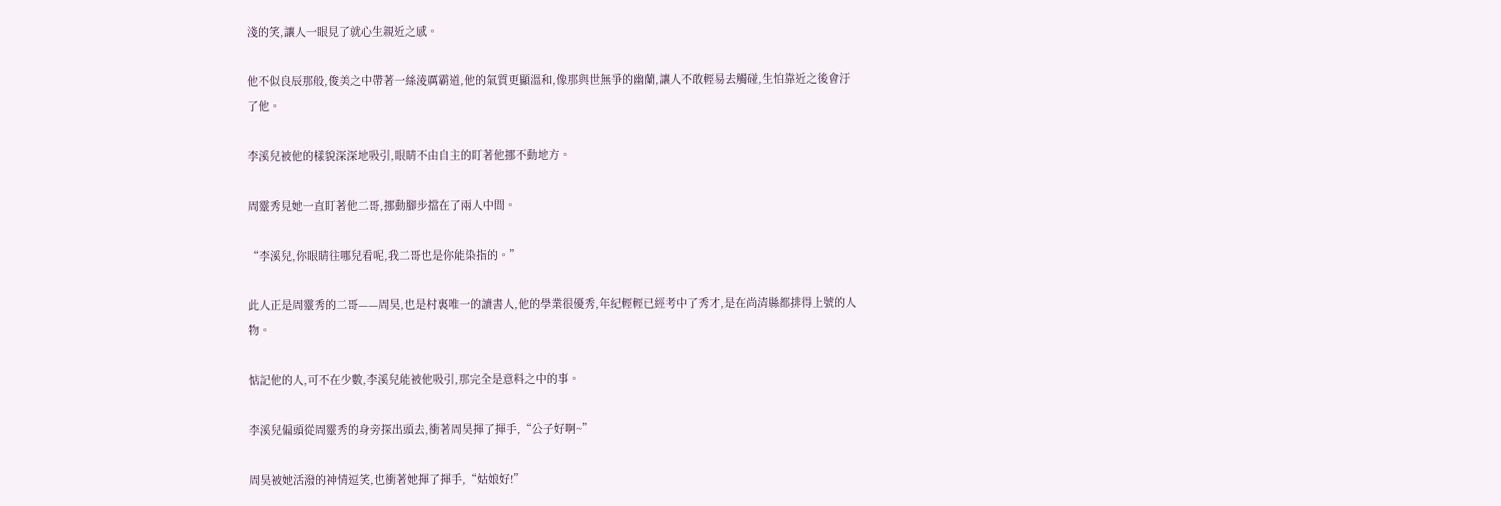淺的笑,讓人一眼見了就心生親近之感。

他不似良辰那般,俊美之中帶著一絲淩厲霸道,他的氣質更顯溫和,像那與世無爭的幽蘭,讓人不敢輕易去觸碰,生怕靠近之後會汙了他。

李溪兒被他的樣貌深深地吸引,眼睛不由自主的盯著他挪不動地方。

周靈秀見她一直盯著他二哥,挪動腳步擋在了兩人中間。

“李溪兒,你眼睛往哪兒看呢,我二哥也是你能染指的。”

此人正是周靈秀的二哥——周昊,也是村裏唯一的讀書人,他的學業很優秀,年紀輕輕已經考中了秀才,是在尚清縣都排得上號的人物。

惦記他的人,可不在少數,李溪兒能被他吸引,那完全是意料之中的事。

李溪兒偏頭從周靈秀的身旁探出頭去,衝著周昊揮了揮手,“公子好啊~”

周昊被她活潑的神情逗笑,也衝著她揮了揮手,“姑娘好!”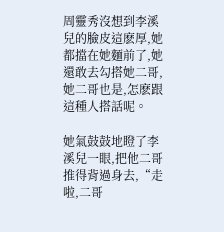周靈秀沒想到李溪兒的臉皮這麽厚,她都擋在她麵前了,她還敢去勾搭她二哥,她二哥也是,怎麽跟這種人搭話呢。

她氣鼓鼓地瞪了李溪兒一眼,把他二哥推得背過身去,“走啦,二哥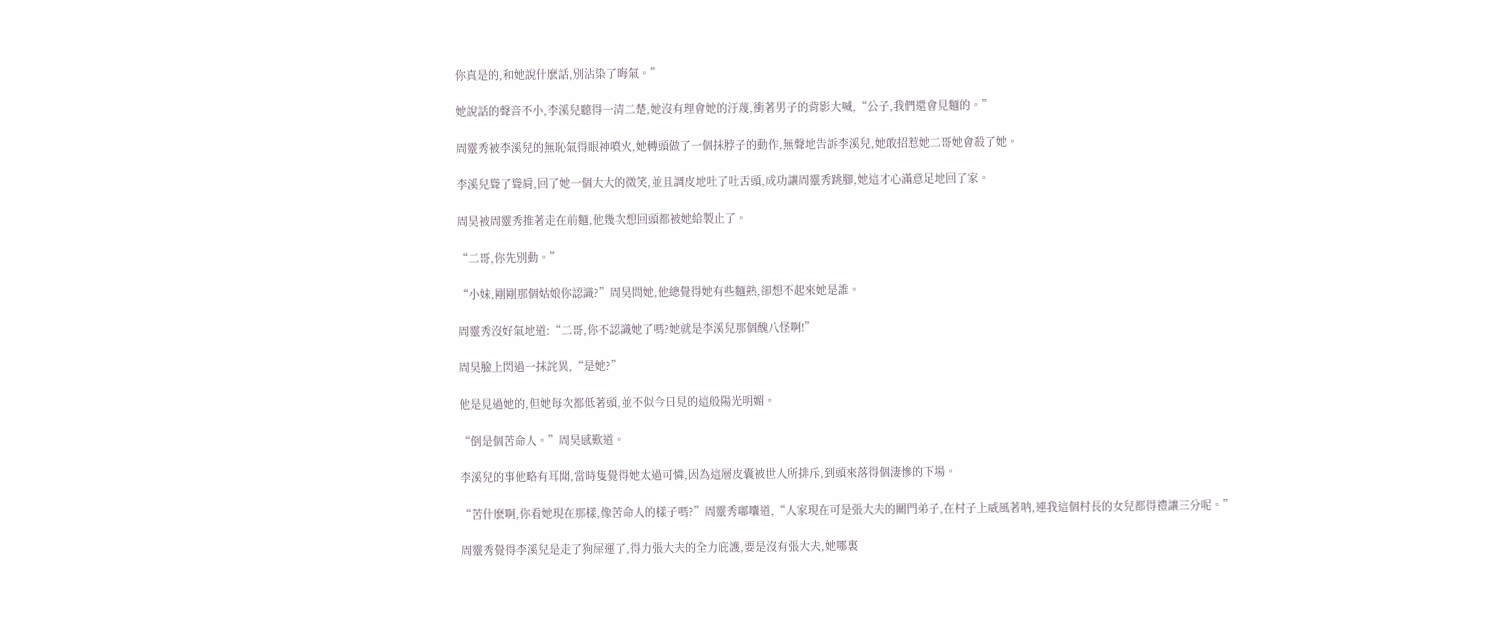你真是的,和她說什麽話,別沾染了晦氣。”

她說話的聲音不小,李溪兒聽得一清二楚,她沒有理會她的汙蔑,衝著男子的背影大喊,“公子,我們還會見麵的。”

周靈秀被李溪兒的無恥氣得眼神噴火,她轉頭做了一個抹脖子的動作,無聲地告訴李溪兒,她敢招惹她二哥她會殺了她。

李溪兒聳了聳肩,回了她一個大大的微笑,並且調皮地吐了吐舌頭,成功讓周靈秀跳腳,她這才心滿意足地回了家。

周昊被周靈秀推著走在前麵,他幾次想回頭都被她給製止了。

“二哥,你先別動。”

“小妹,剛剛那個姑娘你認識?”周昊問她,他總覺得她有些麵熟,卻想不起來她是誰。

周靈秀沒好氣地道:“二哥,你不認識她了嗎?她就是李溪兒那個醜八怪啊!”

周昊臉上閃過一抹詫異,“是她?”

他是見過她的,但她每次都低著頭,並不似今日見的這般陽光明媚。

“倒是個苦命人。”周昊感歎道。

李溪兒的事他略有耳聞,當時隻覺得她太過可憐,因為這層皮囊被世人所排斥,到頭來落得個淒慘的下場。

“苦什麽啊,你看她現在那樣,像苦命人的樣子嗎?”周靈秀嘟囔道,“人家現在可是張大夫的關門弟子,在村子上威風著呐,連我這個村長的女兒都得禮讓三分呢。”

周靈秀覺得李溪兒是走了狗屎運了,得力張大夫的全力庇護,要是沒有張大夫,她哪裏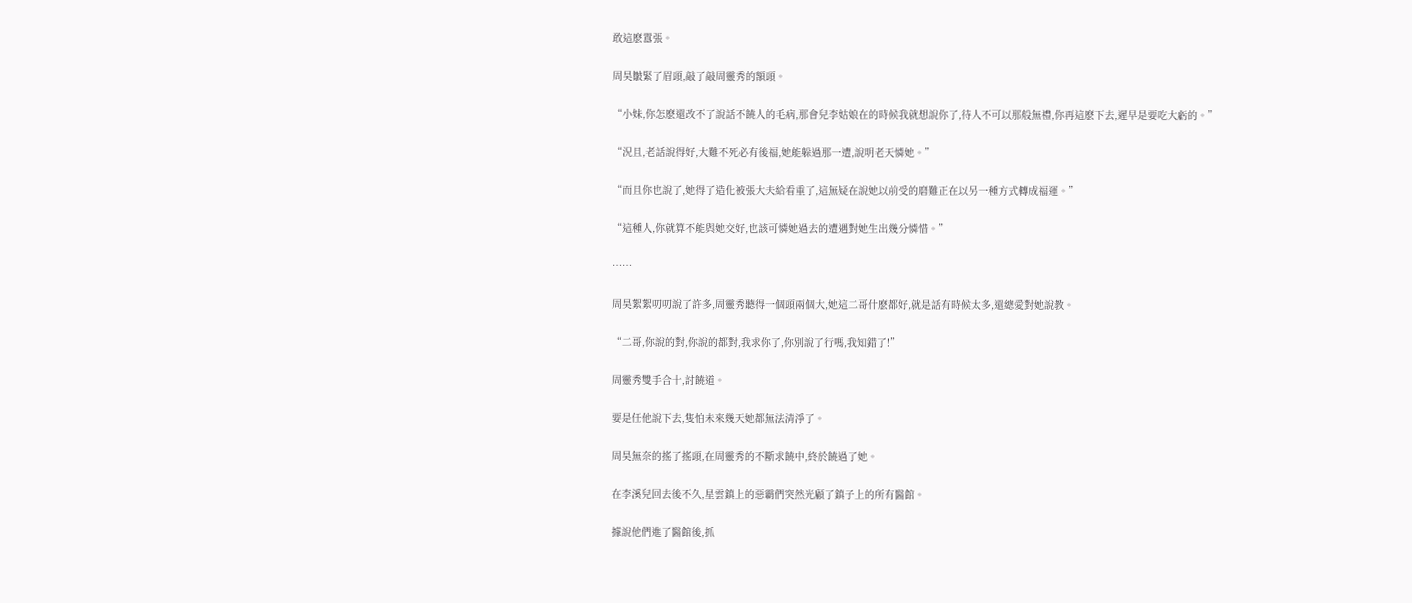敢這麽囂張。

周昊皺緊了眉頭,敲了敲周靈秀的額頭。

“小妹,你怎麽還改不了說話不饒人的毛病,那會兒李姑娘在的時候我就想說你了,待人不可以那般無禮,你再這麽下去,遲早是要吃大虧的。”

“況且,老話說得好,大難不死必有後福,她能躲過那一遭,說明老天憐她。”

“而且你也說了,她得了造化被張大夫給看重了,這無疑在說她以前受的磨難正在以另一種方式轉成福運。”

“這種人,你就算不能與她交好,也該可憐她過去的遭遇對她生出幾分憐惜。”

……

周昊絮絮叨叨說了許多,周靈秀聽得一個頭兩個大,她這二哥什麽都好,就是話有時候太多,還總愛對她說教。

“二哥,你說的對,你說的都對,我求你了,你別說了行嗎,我知錯了!”

周靈秀雙手合十,討饒道。

要是任他說下去,隻怕未來幾天她都無法清淨了。

周昊無奈的搖了搖頭,在周靈秀的不斷求饒中,終於饒過了她。

在李溪兒回去後不久,星雲鎮上的惡霸們突然光顧了鎮子上的所有醫館。

據說他們進了醫館後,抓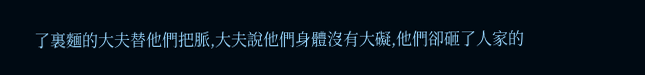了裏麵的大夫替他們把脈,大夫說他們身體沒有大礙,他們卻砸了人家的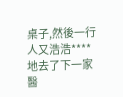桌子,然後一行人又浩浩****地去了下一家醫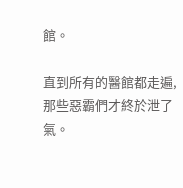館。

直到所有的醫館都走遍,那些惡霸們才終於泄了氣。